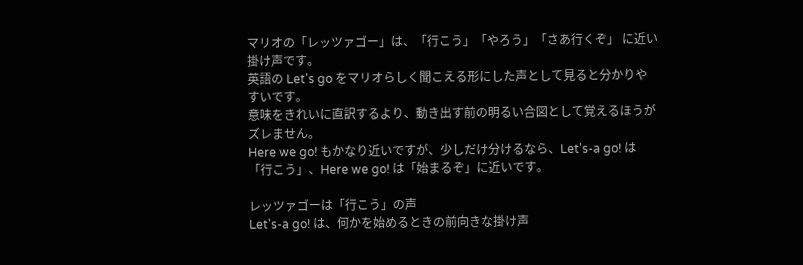マリオの「レッツァゴー」は、「行こう」「やろう」「さあ行くぞ」 に近い掛け声です。
英語の Let's go をマリオらしく聞こえる形にした声として見ると分かりやすいです。
意味をきれいに直訳するより、動き出す前の明るい合図として覚えるほうがズレません。
Here we go! もかなり近いですが、少しだけ分けるなら、Let's-a go! は「行こう」、Here we go! は「始まるぞ」に近いです。

レッツァゴーは「行こう」の声
Let's-a go! は、何かを始めるときの前向きな掛け声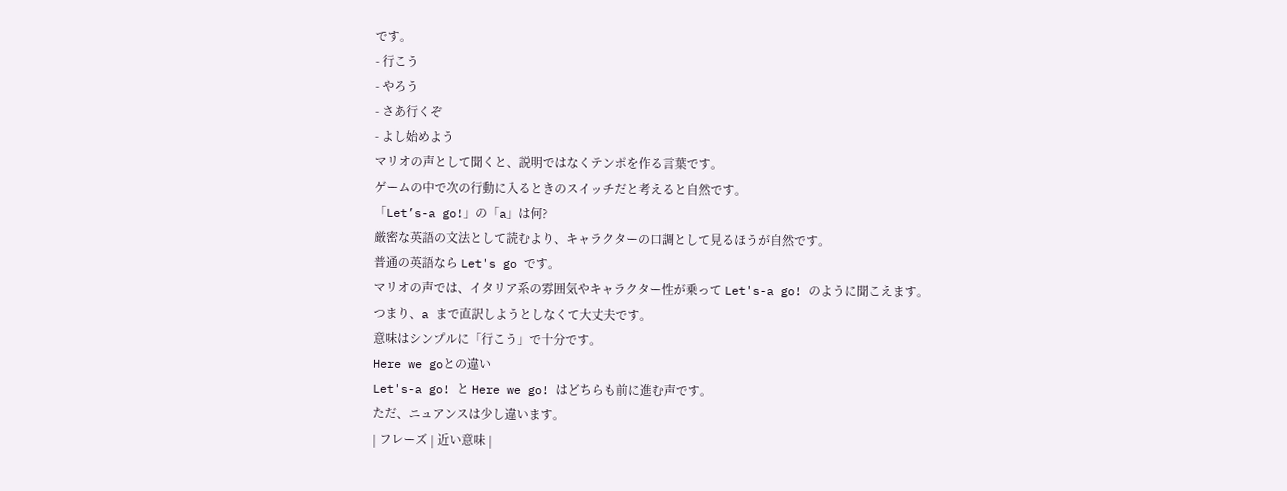です。
- 行こう
- やろう
- さあ行くぞ
- よし始めよう
マリオの声として聞くと、説明ではなくテンポを作る言葉です。
ゲームの中で次の行動に入るときのスイッチだと考えると自然です。
「Let’s-a go!」の「a」は何?
厳密な英語の文法として読むより、キャラクターの口調として見るほうが自然です。
普通の英語なら Let's go です。
マリオの声では、イタリア系の雰囲気やキャラクター性が乗って Let's-a go! のように聞こえます。
つまり、a まで直訳しようとしなくて大丈夫です。
意味はシンプルに「行こう」で十分です。
Here we goとの違い
Let's-a go! と Here we go! はどちらも前に進む声です。
ただ、ニュアンスは少し違います。
| フレーズ | 近い意味 |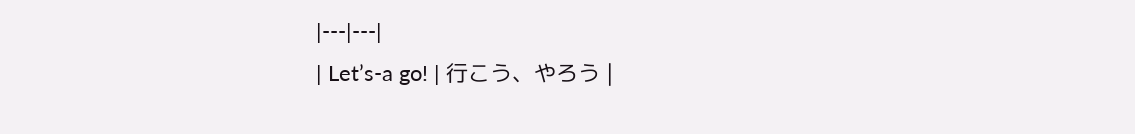|---|---|
| Let’s-a go! | 行こう、やろう |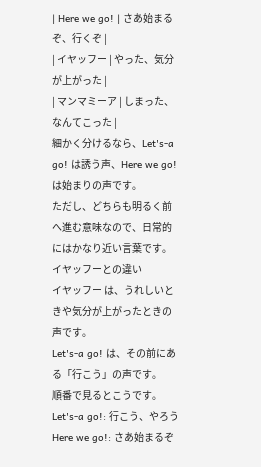| Here we go! | さあ始まるぞ、行くぞ |
| イヤッフー | やった、気分が上がった |
| マンマミーア | しまった、なんてこった |
細かく分けるなら、Let's-a go! は誘う声、Here we go! は始まりの声です。
ただし、どちらも明るく前へ進む意味なので、日常的にはかなり近い言葉です。
イヤッフーとの違い
イヤッフー は、うれしいときや気分が上がったときの声です。
Let's-a go! は、その前にある「行こう」の声です。
順番で見るとこうです。
Let's-a go!: 行こう、やろうHere we go!: さあ始まるぞ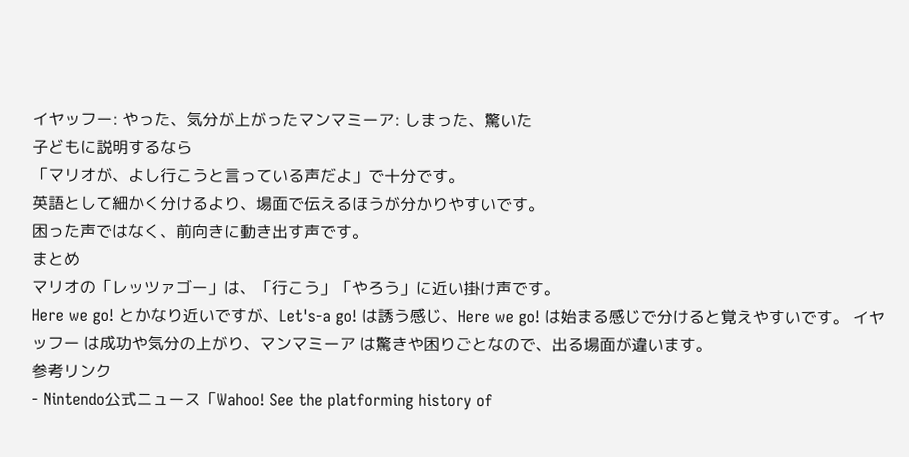イヤッフー: やった、気分が上がったマンマミーア: しまった、驚いた
子どもに説明するなら
「マリオが、よし行こうと言っている声だよ」で十分です。
英語として細かく分けるより、場面で伝えるほうが分かりやすいです。
困った声ではなく、前向きに動き出す声です。
まとめ
マリオの「レッツァゴー」は、「行こう」「やろう」に近い掛け声です。
Here we go! とかなり近いですが、Let's-a go! は誘う感じ、Here we go! は始まる感じで分けると覚えやすいです。 イヤッフー は成功や気分の上がり、マンマミーア は驚きや困りごとなので、出る場面が違います。
参考リンク
- Nintendo公式ニュース「Wahoo! See the platforming history of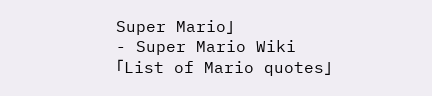Super Mario」
- Super Mario Wiki「List of Mario quotes」